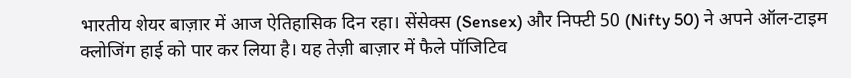भारतीय शेयर बाज़ार में आज ऐतिहासिक दिन रहा। सेंसेक्स (Sensex) और निफ्टी 50 (Nifty 50) ने अपने ऑल-टाइम क्लोजिंग हाई को पार कर लिया है। यह तेज़ी बाज़ार में फैले पॉजिटिव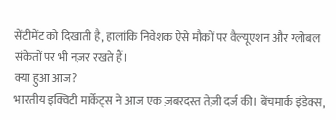सेंटीमेंट को दिखाती है, हालांकि निवेशक ऐसे मौकों पर वैल्यूएशन और ग्लोबल संकेतों पर भी नज़र रखते हैं।
क्या हुआ आज?
भारतीय इक्विटी मार्केट्स ने आज एक ज़बरदस्त तेज़ी दर्ज की। बेंचमार्क इंडेक्स,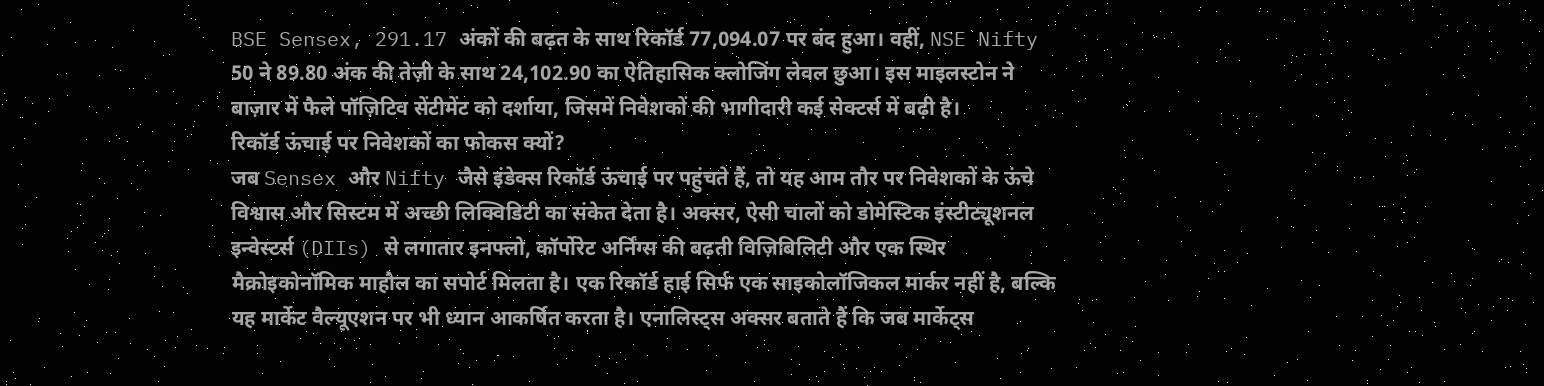BSE Sensex, 291.17 अंकों की बढ़त के साथ रिकॉर्ड 77,094.07 पर बंद हुआ। वहीं, NSE Nifty 50 ने 89.80 अंक की तेज़ी के साथ 24,102.90 का ऐतिहासिक क्लोजिंग लेवल छुआ। इस माइलस्टोन ने बाज़ार में फैले पॉज़िटिव सेंटीमेंट को दर्शाया, जिसमें निवेशकों की भागीदारी कई सेक्टर्स में बढ़ी है।
रिकॉर्ड ऊंचाई पर निवेशकों का फोकस क्यों?
जब Sensex और Nifty जैसे इंडेक्स रिकॉर्ड ऊंचाई पर पहुंचते हैं, तो यह आम तौर पर निवेशकों के ऊंचे विश्वास और सिस्टम में अच्छी लिक्विडिटी का संकेत देता है। अक्सर, ऐसी चालों को डोमेस्टिक इंस्टीट्यूशनल इन्वेस्टर्स (DIIs) से लगातार इनफ्लो, कॉर्पोरेट अर्निंग्स की बढ़ती विज़िबिलिटी और एक स्थिर मैक्रोइकोनॉमिक माहौल का सपोर्ट मिलता है। एक रिकॉर्ड हाई सिर्फ एक साइकोलॉजिकल मार्कर नहीं है, बल्कि यह मार्केट वैल्यूएशन पर भी ध्यान आकर्षित करता है। एनालिस्ट्स अक्सर बताते हैं कि जब मार्केट्स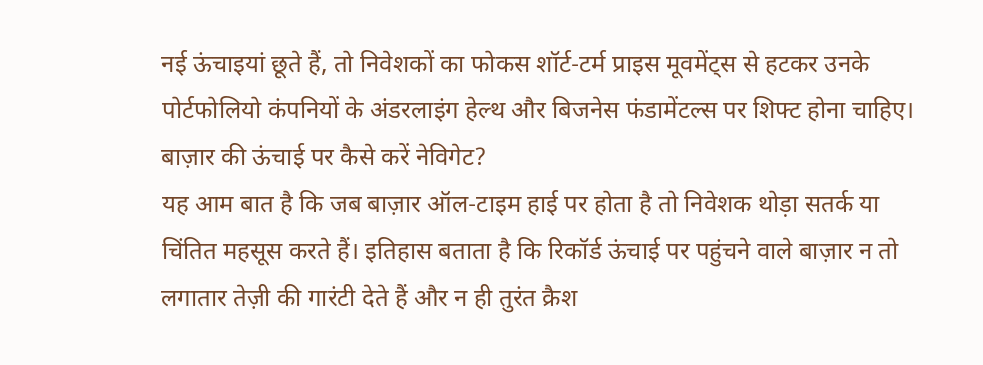नई ऊंचाइयां छूते हैं, तो निवेशकों का फोकस शॉर्ट-टर्म प्राइस मूवमेंट्स से हटकर उनके पोर्टफोलियो कंपनियों के अंडरलाइंग हेल्थ और बिजनेस फंडामेंटल्स पर शिफ्ट होना चाहिए।
बाज़ार की ऊंचाई पर कैसे करें नेविगेट?
यह आम बात है कि जब बाज़ार ऑल-टाइम हाई पर होता है तो निवेशक थोड़ा सतर्क या चिंतित महसूस करते हैं। इतिहास बताता है कि रिकॉर्ड ऊंचाई पर पहुंचने वाले बाज़ार न तो लगातार तेज़ी की गारंटी देते हैं और न ही तुरंत क्रैश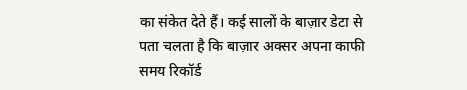का संकेत देते हैं। कई सालों के बाज़ार डेटा से पता चलता है कि बाज़ार अक्सर अपना काफी समय रिकॉर्ड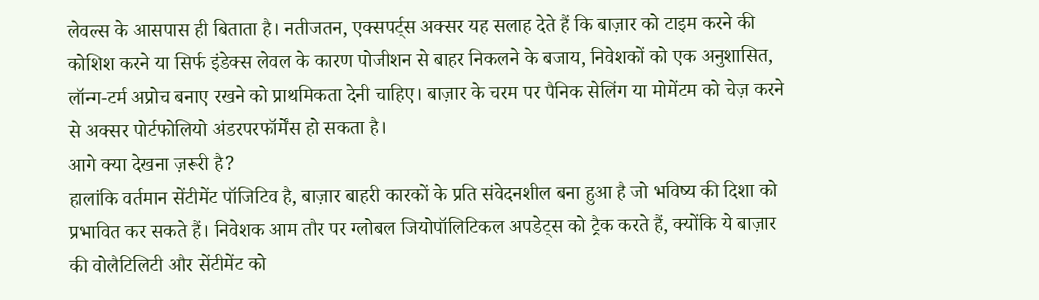लेवल्स के आसपास ही बिताता है। नतीजतन, एक्सपर्ट्स अक्सर यह सलाह देते हैं कि बाज़ार को टाइम करने की कोशिश करने या सिर्फ इंडेक्स लेवल के कारण पोजीशन से बाहर निकलने के बजाय, निवेशकों को एक अनुशासित, लॉन्ग-टर्म अप्रोच बनाए रखने को प्राथमिकता देनी चाहिए। बाज़ार के चरम पर पैनिक सेलिंग या मोमेंटम को चेज़ करने से अक्सर पोर्टफोलियो अंडरपरफॉर्मेंस हो सकता है।
आगे क्या देखना ज़रूरी है?
हालांकि वर्तमान सेंटीमेंट पॉजिटिव है, बाज़ार बाहरी कारकों के प्रति संवेदनशील बना हुआ है जो भविष्य की दिशा को प्रभावित कर सकते हैं। निवेशक आम तौर पर ग्लोबल जियोपॉलिटिकल अपडेट्स को ट्रैक करते हैं, क्योंकि ये बाज़ार की वोलैटिलिटी और सेंटीमेंट को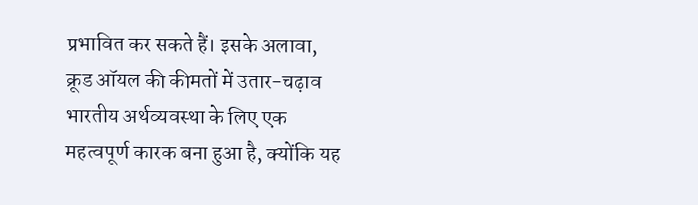प्रभावित कर सकते हैं। इसके अलावा, क्रूड ऑयल की कीमतों में उतार-चढ़ाव भारतीय अर्थव्यवस्था के लिए एक महत्वपूर्ण कारक बना हुआ है, क्योंकि यह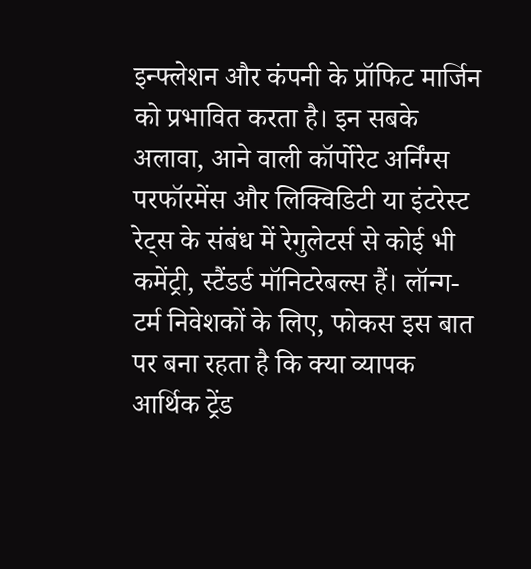इन्फ्लेशन और कंपनी के प्रॉफिट मार्जिन को प्रभावित करता है। इन सबके अलावा, आने वाली कॉर्पोरेट अर्निंग्स परफॉरमेंस और लिक्विडिटी या इंटरेस्ट रेट्स के संबंध में रेगुलेटर्स से कोई भी कमेंट्री, स्टैंडर्ड मॉनिटरेबल्स हैं। लॉन्ग-टर्म निवेशकों के लिए, फोकस इस बात पर बना रहता है कि क्या व्यापक आर्थिक ट्रेंड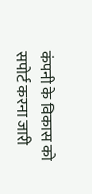कंपनी के विकास को सपोर्ट करना जारी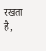रखता है,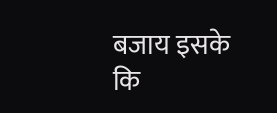बजाय इसके कि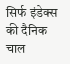सिर्फ इंडेक्स की दैनिक चाल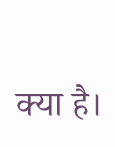क्या है।